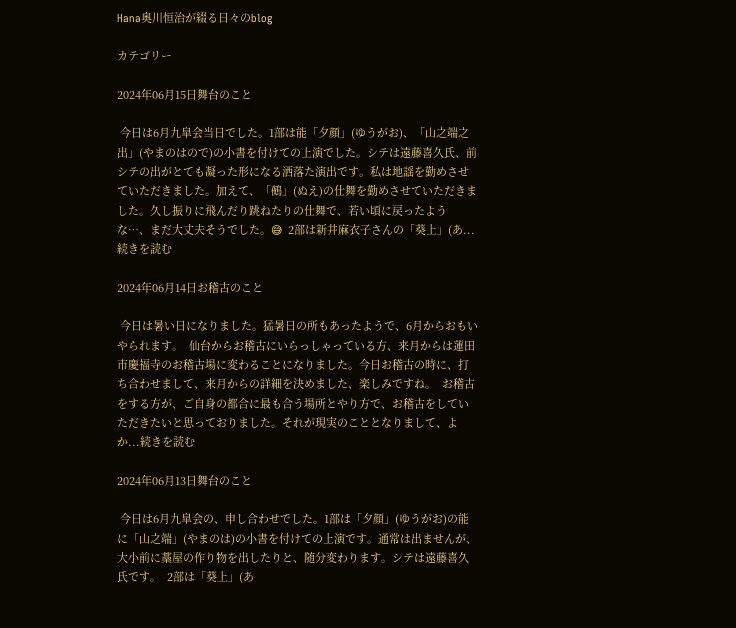Hana奥川恒治が綴る日々のblog

カテゴリー

2024年06月15日舞台のこと

 今日は6月九皐会当日でした。1部は能「夕顔」(ゆうがお)、「山之端之出」(やまのはので)の小書を付けての上演でした。シテは遠藤喜久氏、前シテの出がとても凝った形になる洒落た演出です。私は地謡を勤めさせていただきました。加えて、「鵺」(ぬえ)の仕舞を勤めさせていただきました。久し振りに飛んだり跳ねたりの仕舞で、若い頃に戻ったような…、まだ大丈夫そうでした。😅  2部は新井麻衣子さんの「葵上」(あ...続きを読む

2024年06月14日お稽古のこと

 今日は暑い日になりました。猛暑日の所もあったようで、6月からおもいやられます。  仙台からお稽古にいらっしゃっている方、来月からは蓮田市慶福寺のお稽古場に変わることになりました。今日お稽古の時に、打ち合わせまして、来月からの詳細を決めました、楽しみですね。  お稽古をする方が、ご自身の都合に最も合う場所とやり方で、お稽古をしていただきたいと思っておりました。それが現実のこととなりまして、よか...続きを読む

2024年06月13日舞台のこと

 今日は6月九皐会の、申し合わせでした。1部は「夕顔」(ゆうがお)の能に「山之端」(やまのは)の小書を付けての上演です。通常は出ませんが、大小前に藁屋の作り物を出したりと、随分変わります。シテは遠藤喜久氏です。  2部は「葵上」(あ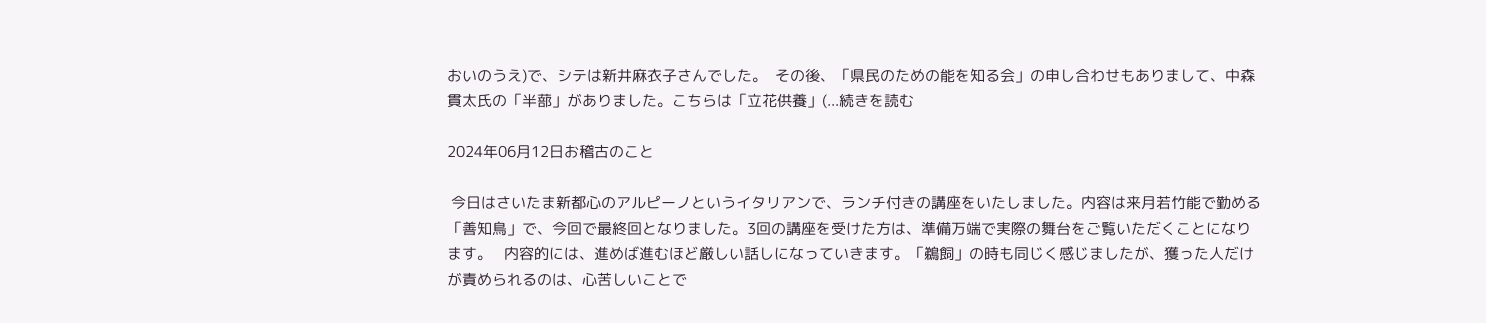おいのうえ)で、シテは新井麻衣子さんでした。  その後、「県民のための能を知る会」の申し合わせもありまして、中森貫太氏の「半蔀」がありました。こちらは「立花供養」(...続きを読む

2024年06月12日お稽古のこと

 今日はさいたま新都心のアルピーノというイタリアンで、ランチ付きの講座をいたしました。内容は来月若竹能で勤める「善知鳥」で、今回で最終回となりました。3回の講座を受けた方は、準備万端で実際の舞台をご覧いただくことになります。   内容的には、進めば進むほど厳しい話しになっていきます。「鵜飼」の時も同じく感じましたが、獲った人だけが責められるのは、心苦しいことで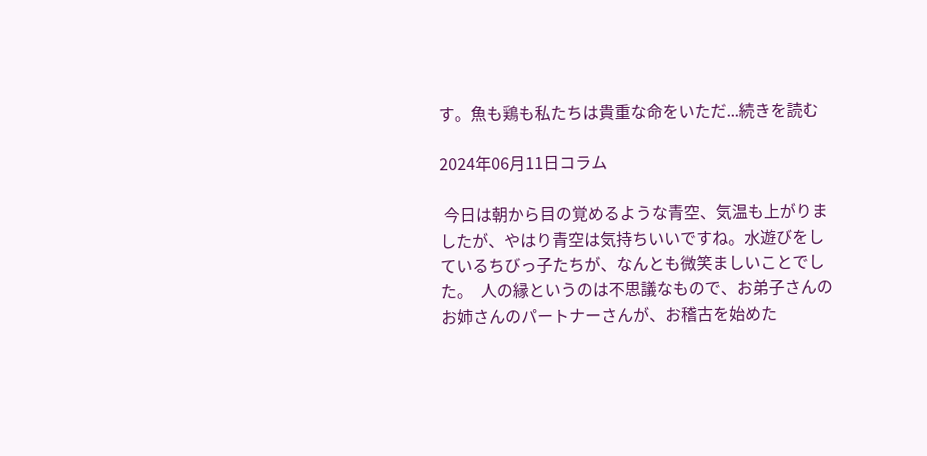す。魚も鶏も私たちは貴重な命をいただ...続きを読む

2024年06月11日コラム

 今日は朝から目の覚めるような青空、気温も上がりましたが、やはり青空は気持ちいいですね。水遊びをしているちびっ子たちが、なんとも微笑ましいことでした。  人の縁というのは不思議なもので、お弟子さんのお姉さんのパートナーさんが、お稽古を始めた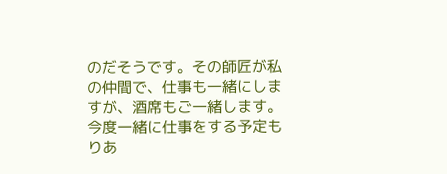のだそうです。その師匠が私の仲間で、仕事も一緒にしますが、酒席もご一緒します。今度一緒に仕事をする予定もりあ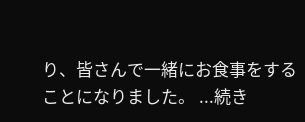り、皆さんで一緒にお食事をすることになりました。 ...続き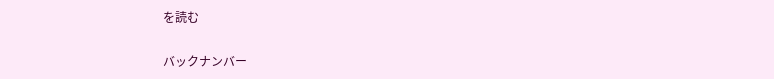を読む

バックナンバー